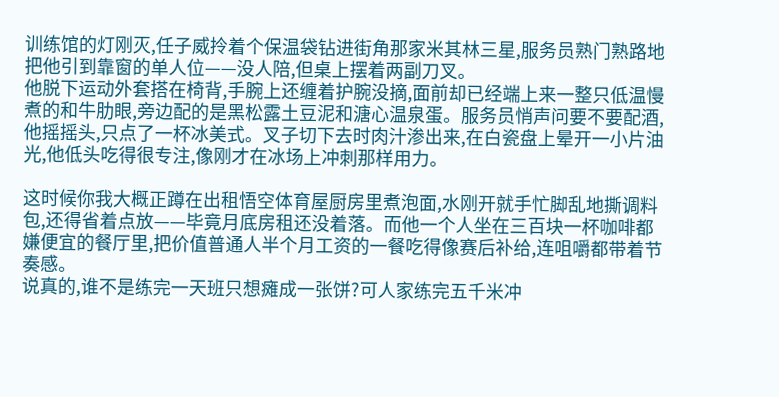训练馆的灯刚灭,任子威拎着个保温袋钻进街角那家米其林三星,服务员熟门熟路地把他引到靠窗的单人位——没人陪,但桌上摆着两副刀叉。
他脱下运动外套搭在椅背,手腕上还缠着护腕没摘,面前却已经端上来一整只低温慢煮的和牛肋眼,旁边配的是黑松露土豆泥和溏心温泉蛋。服务员悄声问要不要配酒,他摇摇头,只点了一杯冰美式。叉子切下去时肉汁渗出来,在白瓷盘上晕开一小片油光,他低头吃得很专注,像刚才在冰场上冲刺那样用力。

这时候你我大概正蹲在出租悟空体育屋厨房里煮泡面,水刚开就手忙脚乱地撕调料包,还得省着点放——毕竟月底房租还没着落。而他一个人坐在三百块一杯咖啡都嫌便宜的餐厅里,把价值普通人半个月工资的一餐吃得像赛后补给,连咀嚼都带着节奏感。
说真的,谁不是练完一天班只想瘫成一张饼?可人家练完五千米冲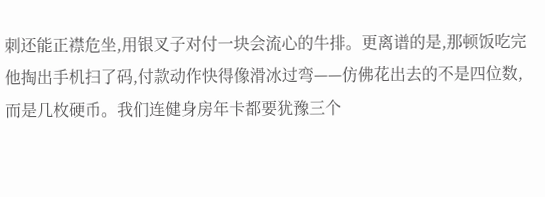刺还能正襟危坐,用银叉子对付一块会流心的牛排。更离谱的是,那顿饭吃完他掏出手机扫了码,付款动作快得像滑冰过弯——仿佛花出去的不是四位数,而是几枚硬币。我们连健身房年卡都要犹豫三个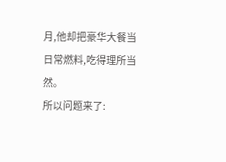月,他却把豪华大餐当日常燃料,吃得理所当然。
所以问题来了: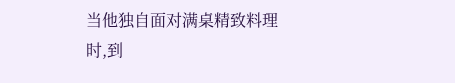当他独自面对满桌精致料理时,到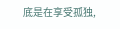底是在享受孤独,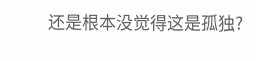还是根本没觉得这是孤独?